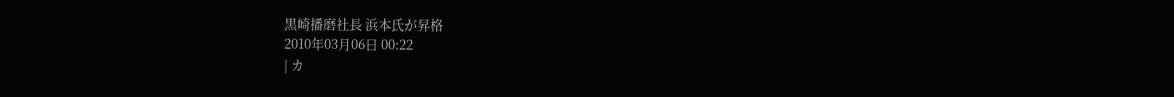黒崎播磨社長 浜本氏が昇格
2010年03月06日 00:22
| カ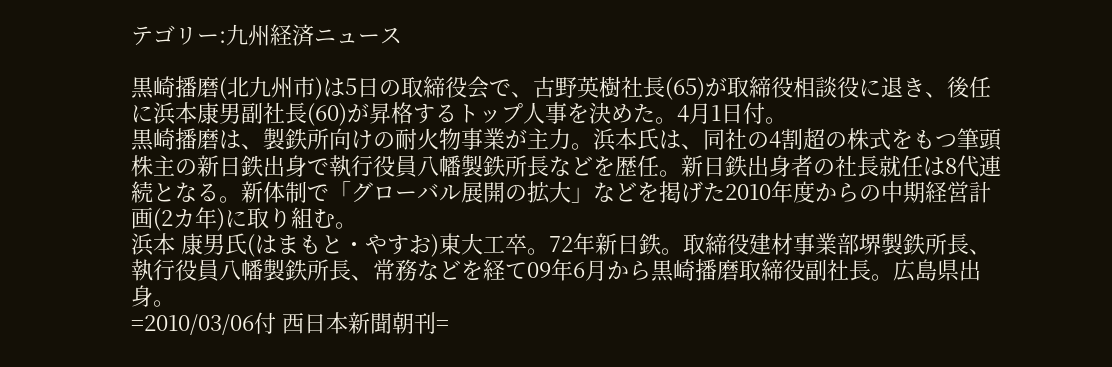テゴリー:九州経済ニュース

黒崎播磨(北九州市)は5日の取締役会で、古野英樹社長(65)が取締役相談役に退き、後任に浜本康男副社長(60)が昇格するトップ人事を決めた。4月1日付。
黒崎播磨は、製鉄所向けの耐火物事業が主力。浜本氏は、同社の4割超の株式をもつ筆頭株主の新日鉄出身で執行役員八幡製鉄所長などを歴任。新日鉄出身者の社長就任は8代連続となる。新体制で「グローバル展開の拡大」などを掲げた2010年度からの中期経営計画(2カ年)に取り組む。
浜本 康男氏(はまもと・やすお)東大工卒。72年新日鉄。取締役建材事業部堺製鉄所長、執行役員八幡製鉄所長、常務などを経て09年6月から黒崎播磨取締役副社長。広島県出身。
=2010/03/06付 西日本新聞朝刊=